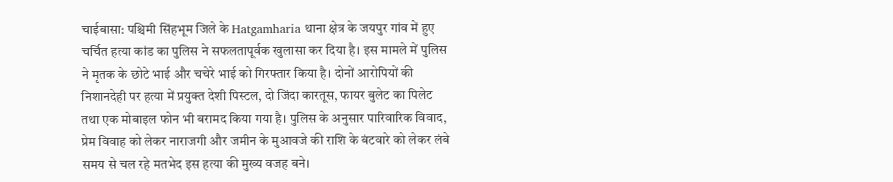चाईबासा: पश्चिमी सिंहभूम जिले के Hatgamharia थाना क्षेत्र के जयपुर गांव में हुए चर्चित हत्या कांड का पुलिस ने सफलतापूर्वक खुलासा कर दिया है। इस मामले में पुलिस ने मृतक के छोटे भाई और चचेरे भाई को गिरफ्तार किया है। दोनों आरोपियों की निशानदेही पर हत्या में प्रयुक्त देशी पिस्टल, दो जिंदा कारतूस, फायर बुलेट का पिलेट तथा एक मोबाइल फोन भी बरामद किया गया है। पुलिस के अनुसार पारिवारिक विवाद, प्रेम विवाह को लेकर नाराजगी और जमीन के मुआवजे की राशि के बंटवारे को लेकर लंबे समय से चल रहे मतभेद इस हत्या की मुख्य वजह बने।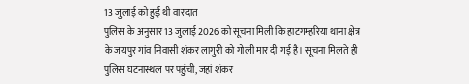13 जुलाई को हुई थी वारदात
पुलिस के अनुसार 13 जुलाई 2026 को सूचना मिली कि हाटगम्हरिया थाना क्षेत्र के जयपुर गांव निवासी शंकर लागुरी को गोली मार दी गई है। सूचना मिलते ही पुलिस घटनास्थल पर पहुंची, जहां शंकर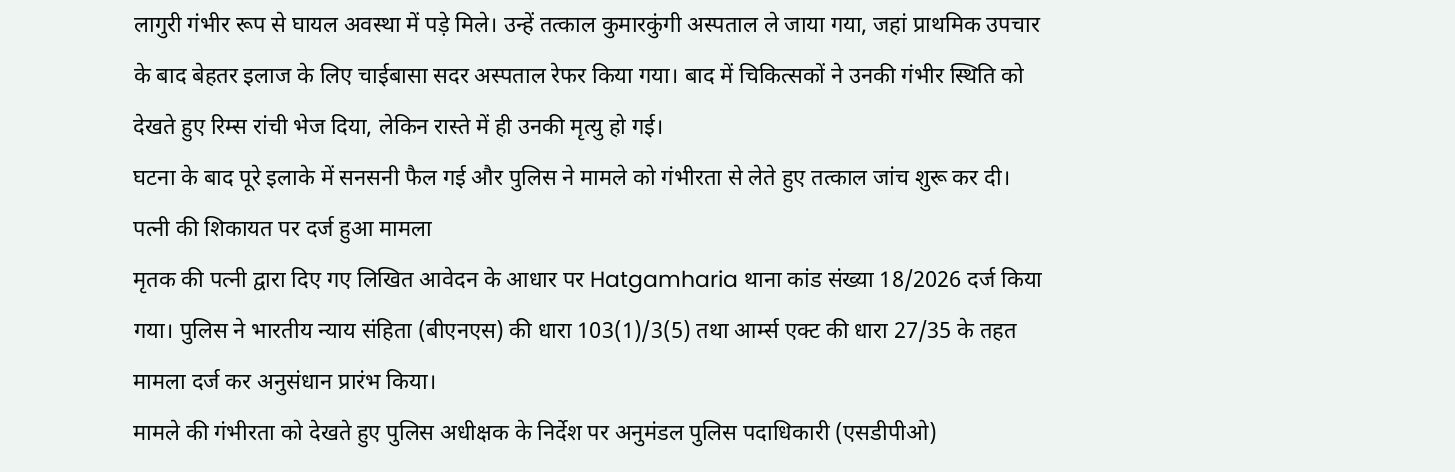लागुरी गंभीर रूप से घायल अवस्था में पड़े मिले। उन्हें तत्काल कुमारकुंगी अस्पताल ले जाया गया, जहां प्राथमिक उपचार के बाद बेहतर इलाज के लिए चाईबासा सदर अस्पताल रेफर किया गया। बाद में चिकित्सकों ने उनकी गंभीर स्थिति को देखते हुए रिम्स रांची भेज दिया, लेकिन रास्ते में ही उनकी मृत्यु हो गई।
घटना के बाद पूरे इलाके में सनसनी फैल गई और पुलिस ने मामले को गंभीरता से लेते हुए तत्काल जांच शुरू कर दी।
पत्नी की शिकायत पर दर्ज हुआ मामला
मृतक की पत्नी द्वारा दिए गए लिखित आवेदन के आधार पर Hatgamharia थाना कांड संख्या 18/2026 दर्ज किया गया। पुलिस ने भारतीय न्याय संहिता (बीएनएस) की धारा 103(1)/3(5) तथा आर्म्स एक्ट की धारा 27/35 के तहत मामला दर्ज कर अनुसंधान प्रारंभ किया।
मामले की गंभीरता को देखते हुए पुलिस अधीक्षक के निर्देश पर अनुमंडल पुलिस पदाधिकारी (एसडीपीओ)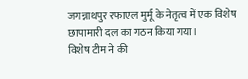जगन्नाथपुर रफाएल मुर्मू के नेतृत्व में एक विशेष छापामारी दल का गठन किया गया।
विशेष टीम ने की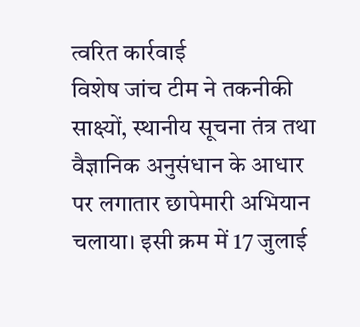त्वरित कार्रवाई
विशेष जांच टीम ने तकनीकी साक्ष्यों, स्थानीय सूचना तंत्र तथा वैज्ञानिक अनुसंधान के आधार पर लगातार छापेमारी अभियान चलाया। इसी क्रम में 17 जुलाई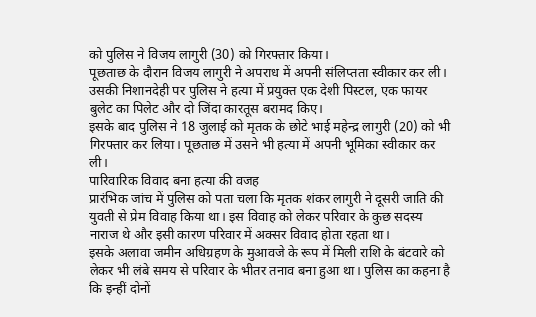को पुलिस ने विजय लागुरी (30) को गिरफ्तार किया।
पूछताछ के दौरान विजय लागुरी ने अपराध में अपनी संलिप्तता स्वीकार कर ली। उसकी निशानदेही पर पुलिस ने हत्या में प्रयुक्त एक देशी पिस्टल, एक फायर बुलेट का पिलेट और दो जिंदा कारतूस बरामद किए।
इसके बाद पुलिस ने 18 जुलाई को मृतक के छोटे भाई महेन्द्र लागुरी (20) को भी गिरफ्तार कर लिया। पूछताछ में उसने भी हत्या में अपनी भूमिका स्वीकार कर ली।
पारिवारिक विवाद बना हत्या की वजह
प्रारंभिक जांच में पुलिस को पता चला कि मृतक शंकर लागुरी ने दूसरी जाति की युवती से प्रेम विवाह किया था। इस विवाह को लेकर परिवार के कुछ सदस्य नाराज थे और इसी कारण परिवार में अक्सर विवाद होता रहता था।
इसके अलावा जमीन अधिग्रहण के मुआवजे के रूप में मिली राशि के बंटवारे को लेकर भी लंबे समय से परिवार के भीतर तनाव बना हुआ था। पुलिस का कहना है कि इन्हीं दोनों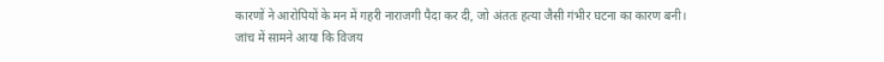कारणों ने आरोपियों के मन में गहरी नाराजगी पैदा कर दी, जो अंततः हत्या जैसी गंभीर घटना का कारण बनी।
जांच में सामने आया कि विजय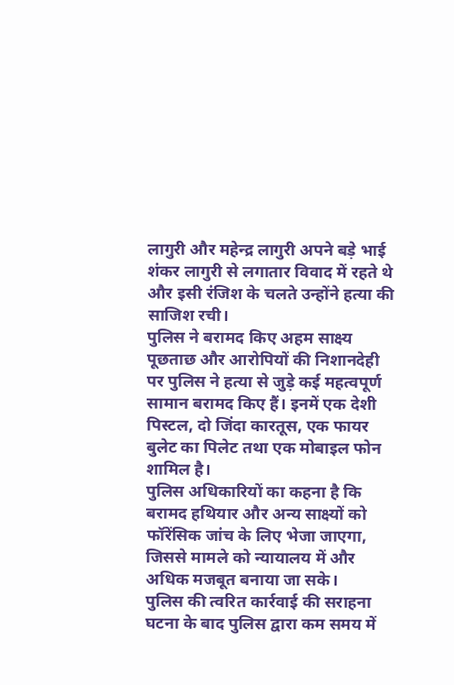लागुरी और महेन्द्र लागुरी अपने बड़े भाई शंकर लागुरी से लगातार विवाद में रहते थे और इसी रंजिश के चलते उन्होंने हत्या की साजिश रची।
पुलिस ने बरामद किए अहम साक्ष्य
पूछताछ और आरोपियों की निशानदेही पर पुलिस ने हत्या से जुड़े कई महत्वपूर्ण सामान बरामद किए हैं। इनमें एक देशी पिस्टल, दो जिंदा कारतूस, एक फायर बुलेट का पिलेट तथा एक मोबाइल फोन शामिल है।
पुलिस अधिकारियों का कहना है कि बरामद हथियार और अन्य साक्ष्यों को फॉरेंसिक जांच के लिए भेजा जाएगा, जिससे मामले को न्यायालय में और अधिक मजबूत बनाया जा सके।
पुलिस की त्वरित कार्रवाई की सराहना
घटना के बाद पुलिस द्वारा कम समय में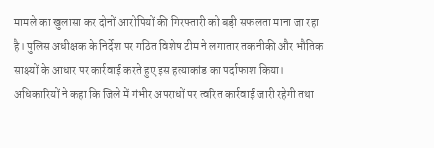मामले का खुलासा कर दोनों आरोपियों की गिरफ्तारी को बड़ी सफलता माना जा रहा है। पुलिस अधीक्षक के निर्देश पर गठित विशेष टीम ने लगातार तकनीकी और भौतिक साक्ष्यों के आधार पर कार्रवाई करते हुए इस हत्याकांड का पर्दाफाश किया।
अधिकारियों ने कहा कि जिले में गंभीर अपराधों पर त्वरित कार्रवाई जारी रहेगी तथा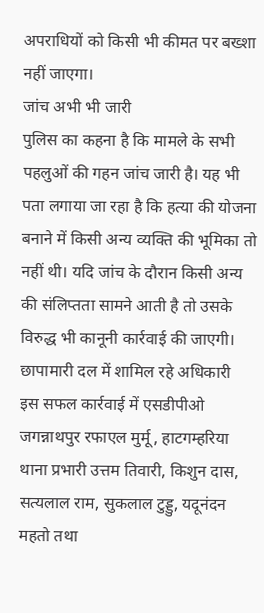अपराधियों को किसी भी कीमत पर बख्शा नहीं जाएगा।
जांच अभी भी जारी
पुलिस का कहना है कि मामले के सभी पहलुओं की गहन जांच जारी है। यह भी पता लगाया जा रहा है कि हत्या की योजना बनाने में किसी अन्य व्यक्ति की भूमिका तो नहीं थी। यदि जांच के दौरान किसी अन्य की संलिप्तता सामने आती है तो उसके विरुद्ध भी कानूनी कार्रवाई की जाएगी।
छापामारी दल में शामिल रहे अधिकारी
इस सफल कार्रवाई में एसडीपीओ जगन्नाथपुर रफाएल मुर्मू, हाटगम्हरिया थाना प्रभारी उत्तम तिवारी, किशुन दास, सत्यलाल राम, सुकलाल टुड्डु, यदूनंदन महतो तथा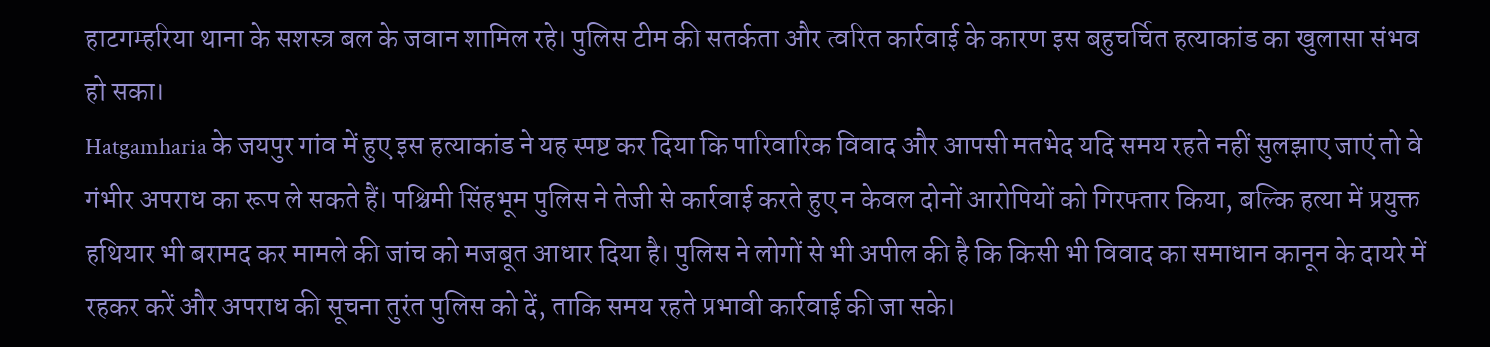हाटगम्हरिया थाना के सशस्त्र बल के जवान शामिल रहे। पुलिस टीम की सतर्कता और त्वरित कार्रवाई के कारण इस बहुचर्चित हत्याकांड का खुलासा संभव हो सका।
Hatgamharia के जयपुर गांव में हुए इस हत्याकांड ने यह स्पष्ट कर दिया कि पारिवारिक विवाद और आपसी मतभेद यदि समय रहते नहीं सुलझाए जाएं तो वे गंभीर अपराध का रूप ले सकते हैं। पश्चिमी सिंहभूम पुलिस ने तेजी से कार्रवाई करते हुए न केवल दोनों आरोपियों को गिरफ्तार किया, बल्कि हत्या में प्रयुक्त हथियार भी बरामद कर मामले की जांच को मजबूत आधार दिया है। पुलिस ने लोगों से भी अपील की है कि किसी भी विवाद का समाधान कानून के दायरे में रहकर करें और अपराध की सूचना तुरंत पुलिस को दें, ताकि समय रहते प्रभावी कार्रवाई की जा सके।